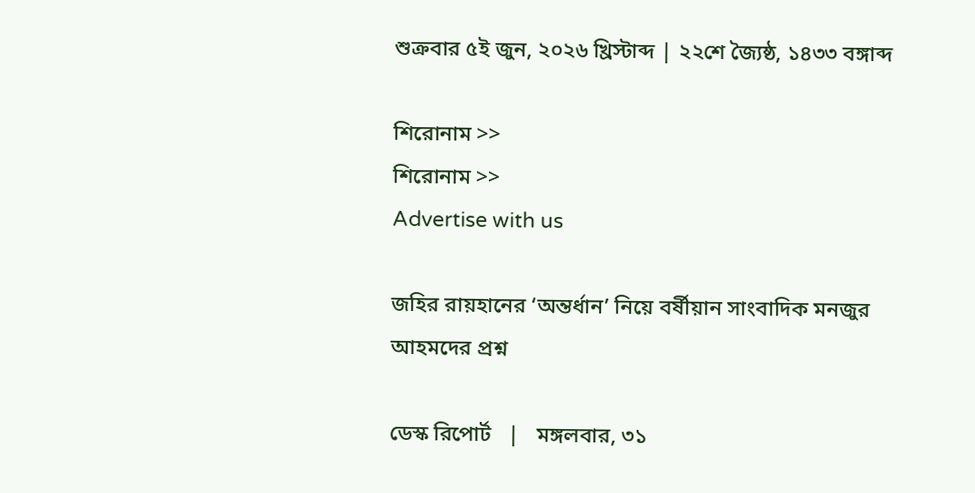শুক্রবার ৫ই জুন, ২০২৬ খ্রিস্টাব্দ | ২২শে জ্যৈষ্ঠ, ১৪৩৩ বঙ্গাব্দ

শিরোনাম >>
শিরোনাম >>
Advertise with us

জহির রায়হানের ‘অন্তর্ধান’ নিয়ে বর্ষীয়ান সাংবাদিক মনজুর আহমদের প্রশ্ন

ডেস্ক রিপোর্ট   |   মঙ্গলবার, ৩১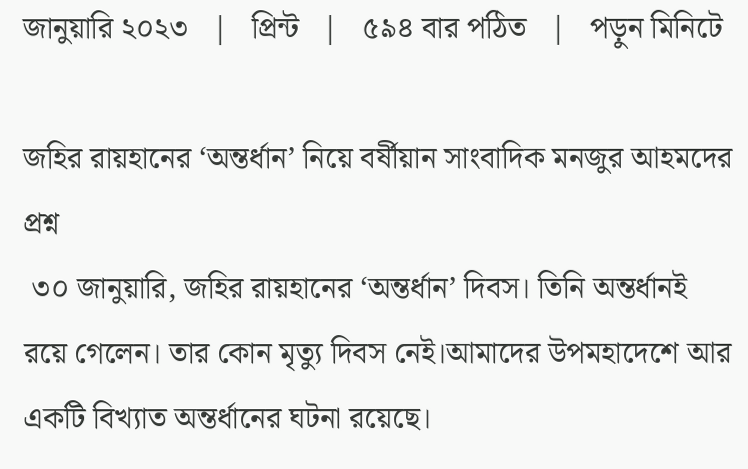জানুয়ারি ২০২৩   |   প্রিন্ট   |   ৫৯৪ বার পঠিত   |   পড়ুন মিনিটে

জহির রায়হানের ‘অন্তর্ধান’ নিয়ে বর্ষীয়ান সাংবাদিক মনজুর আহমদের প্রশ্ন
 ৩০ জানুয়ারি, জহির রায়হানের ‘অন্তর্ধান’ দিবস। তিনি অন্তর্ধানই রয়ে গেলেন। তার কোন মৃত্যু দিবস নেই।আমাদের উপমহাদেশে আর একটি বিখ্যাত অন্তর্ধানের ঘটনা রয়েছে।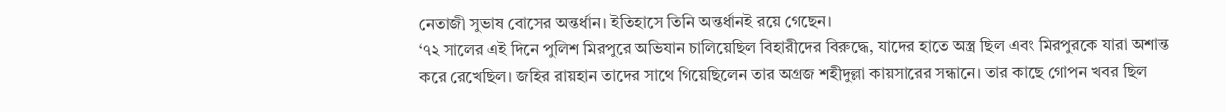নেতাজী সুভাষ বোসের অন্তর্ধান। ইতিহাসে তিনি অন্তর্ধানই রয়ে গেছেন।
‘৭২ সালের এই দিনে পুলিশ মিরপুরে অভিযান চালিয়েছিল বিহারীদের বিরুদ্ধে, যাদের হাতে অস্ত্র ছিল এবং মিরপুরকে যারা অশান্ত করে রেখেছিল। জহির রায়হান তাদের সাথে গিয়েছিলেন তার অগ্রজ শহীদুল্লা কায়সারের সন্ধানে। তার কাছে গোপন খবর ছিল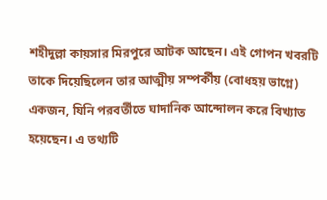শহীদুল্লা কায়সার মিরপুরে আটক আছেন। এই গোপন খবরটি তাকে দিয়েছিলেন তার আত্মীয় সম্পর্কীয় (বোধহয় ভাগ্নে) একজন, যিনি পরবর্তীতে ঘাদানিক আন্দোলন করে বিখ্যাত হয়েছেন। এ তথ্যটি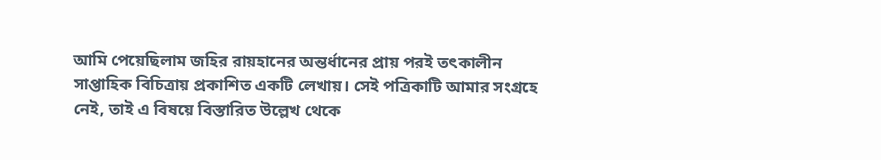আমি পেয়েছিলাম জহির রায়হানের অন্তর্ধানের প্রায় পরই তৎকালীন সাপ্তাহিক বিচিত্রায় প্রকাশিত একটি লেখায়। সেই পত্রিকাটি আমার সংগ্রহে নেই, তাই এ বিষয়ে বিস্তারিত উল্লেখ থেকে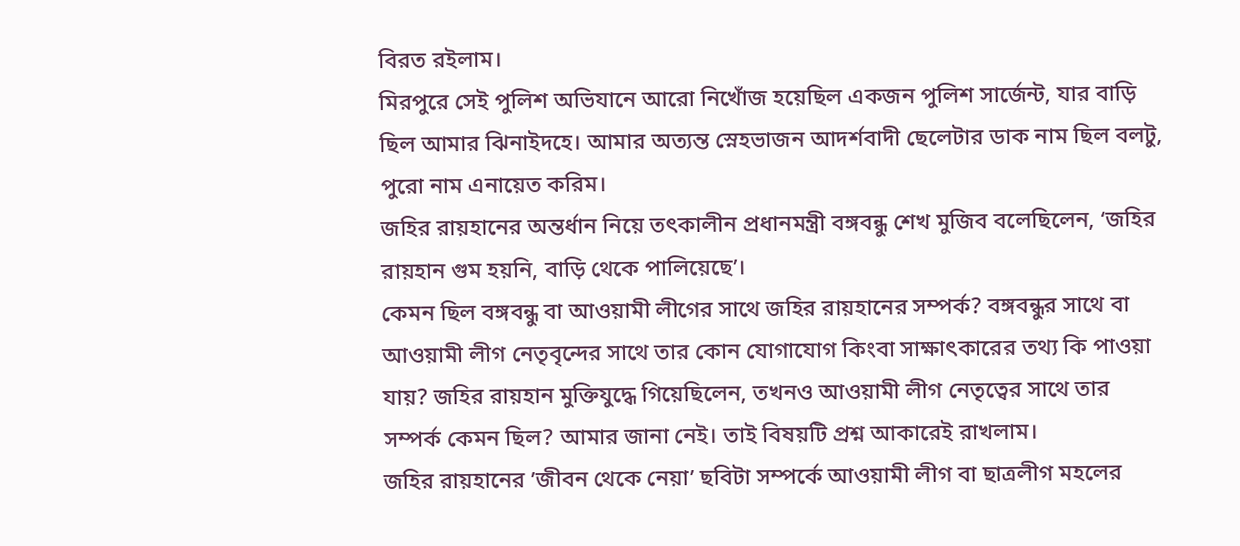বিরত রইলাম।
মিরপুরে সেই পুলিশ অভিযানে আরো নিখোঁজ হয়েছিল একজন পুলিশ সার্জেন্ট, যার বাড়ি ছিল আমার ঝিনাইদহে। আমার অত্যন্ত স্নেহভাজন আদর্শবাদী ছেলেটার ডাক নাম ছিল বলটু, পুরো নাম এনায়েত করিম।
জহির রায়হানের অন্তর্ধান নিয়ে তৎকালীন প্রধানমন্ত্রী বঙ্গবন্ধু শেখ মুজিব বলেছিলেন, ‘জহির রায়হান গুম হয়নি, বাড়ি থেকে পালিয়েছে’।
কেমন ছিল বঙ্গবন্ধু বা আওয়ামী লীগের সাথে জহির রায়হানের সম্পর্ক? বঙ্গবন্ধুর সাথে বা আওয়ামী লীগ নেতৃবৃন্দের সাথে তার কোন যোগাযোগ কিংবা সাক্ষাৎকারের তথ্য কি পাওয়া যায়? জহির রায়হান মুক্তিযুদ্ধে গিয়েছিলেন, তখনও আওয়ামী লীগ নেতৃত্বের সাথে তার সম্পর্ক কেমন ছিল? আমার জানা নেই। তাই বিষয়টি প্রশ্ন আকারেই রাখলাম।
জহির রায়হানের ’জীবন থেকে নেয়া’ ছবিটা সম্পর্কে আওয়ামী লীগ বা ছাত্রলীগ মহলের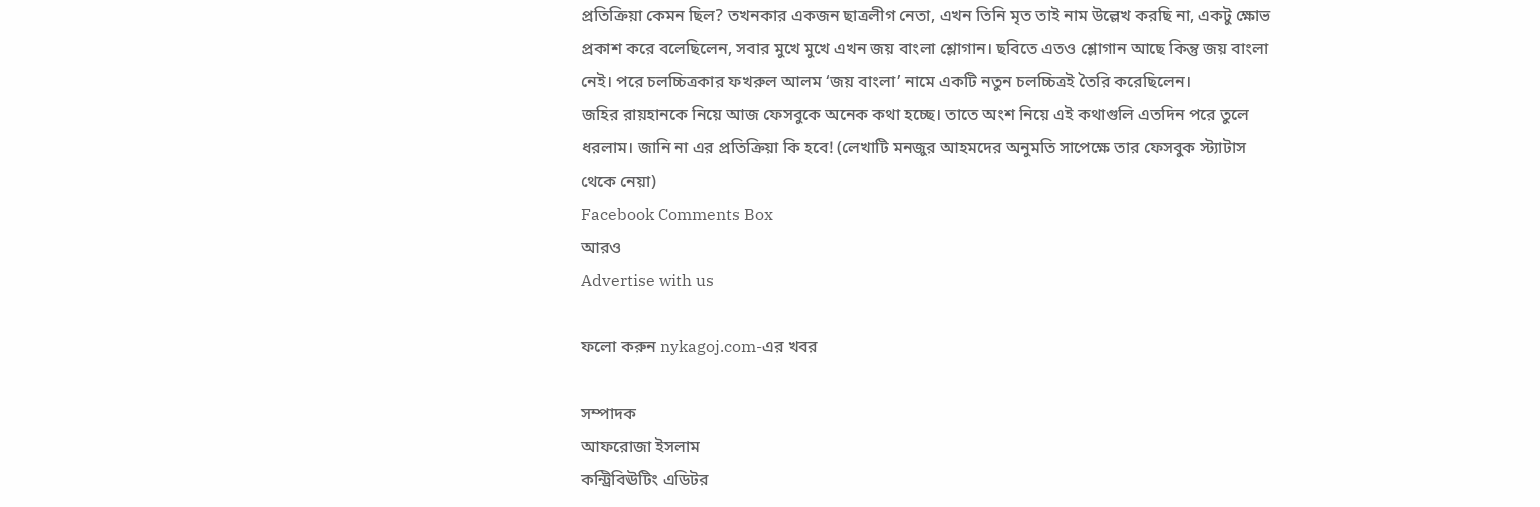প্রতিক্রিয়া কেমন ছিল? তখনকার একজন ছাত্রলীগ নেতা, এখন তিনি মৃত তাই নাম উল্লেখ করছি না, একটু ক্ষোভ প্রকাশ করে বলেছিলেন, সবার মুখে মুখে এখন জয় বাংলা শ্লোগান। ছবিতে এতও শ্লোগান আছে কিন্তু জয় বাংলা নেই। পরে চলচ্চিত্রকার ফখরুল আলম ‘জয় বাংলা’ নামে একটি নতুন চলচ্চিত্রই তৈরি করেছিলেন।
জহির রায়হানকে নিয়ে আজ ফেসবুকে অনেক কথা হচ্ছে। তাতে অংশ নিয়ে এই কথাগুলি এতদিন পরে তুলে ধরলাম। জানি না এর প্রতিক্রিয়া কি হবে! (লেখাটি মনজুর আহমদের অনুমতি সাপেক্ষে তার ফেসবুক স্ট্যাটাস থেকে নেয়া)
Facebook Comments Box
আরও
Advertise with us

ফলো করুন nykagoj.com-এর খবর

সম্পাদক
আফরোজা ইসলাম
কন্ট্রিবিঊটিং এডিটর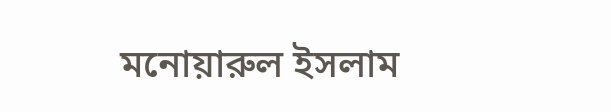মনোয়ারুল ইসলাম